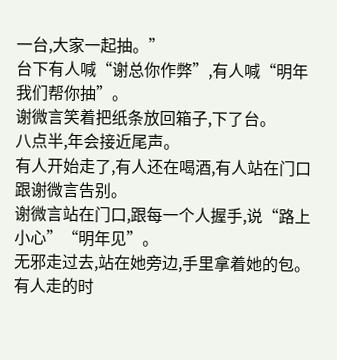一台,大家一起抽。”
台下有人喊“谢总你作弊”,有人喊“明年我们帮你抽”。
谢微言笑着把纸条放回箱子,下了台。
八点半,年会接近尾声。
有人开始走了,有人还在喝酒,有人站在门口跟谢微言告别。
谢微言站在门口,跟每一个人握手,说“路上小心”“明年见”。
无邪走过去,站在她旁边,手里拿着她的包。
有人走的时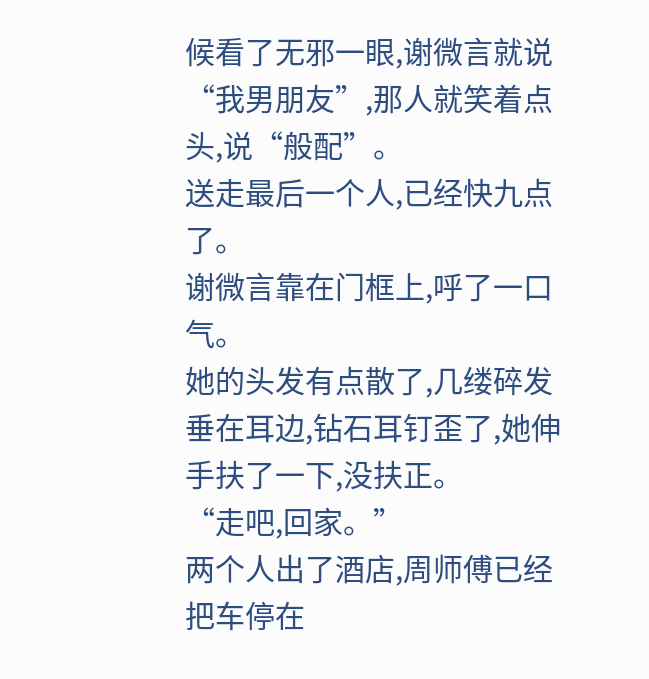候看了无邪一眼,谢微言就说“我男朋友”,那人就笑着点头,说“般配”。
送走最后一个人,已经快九点了。
谢微言靠在门框上,呼了一口气。
她的头发有点散了,几缕碎发垂在耳边,钻石耳钉歪了,她伸手扶了一下,没扶正。
“走吧,回家。”
两个人出了酒店,周师傅已经把车停在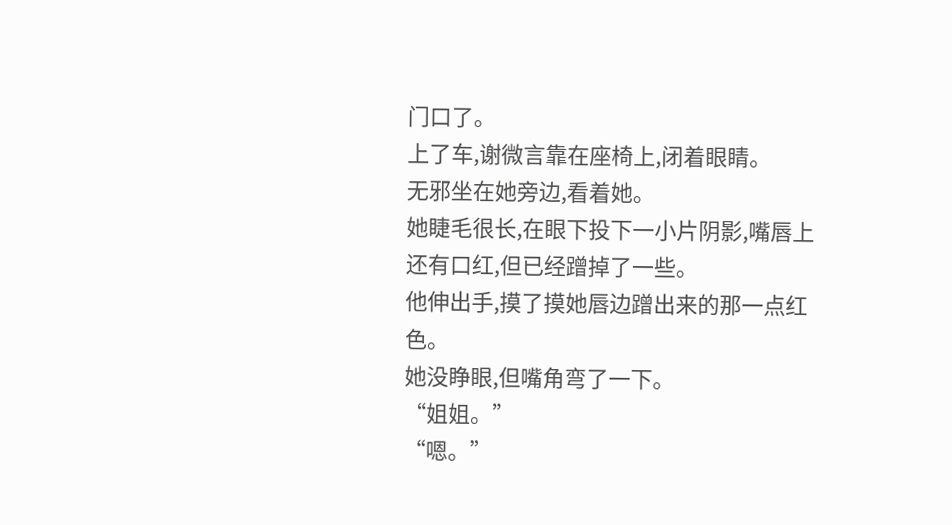门口了。
上了车,谢微言靠在座椅上,闭着眼睛。
无邪坐在她旁边,看着她。
她睫毛很长,在眼下投下一小片阴影,嘴唇上还有口红,但已经蹭掉了一些。
他伸出手,摸了摸她唇边蹭出来的那一点红色。
她没睁眼,但嘴角弯了一下。
“姐姐。”
“嗯。”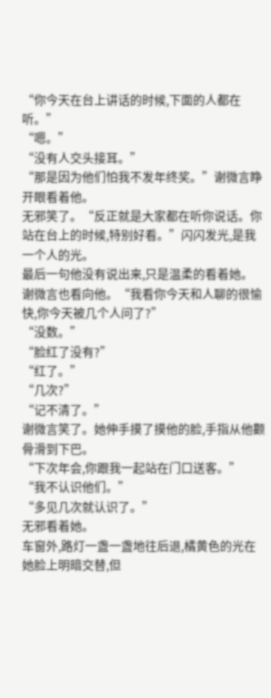“你今天在台上讲话的时候,下面的人都在听。”
“嗯。”
“没有人交头接耳。”
“那是因为他们怕我不发年终奖。”谢微言睁开眼看着他。
无邪笑了。“反正就是大家都在听你说话。你站在台上的时候,特别好看。”闪闪发光,是我一个人的光。
最后一句他没有说出来,只是温柔的看着她。
谢微言也看向他。“我看你今天和人聊的很愉快,你今天被几个人问了?”
“没数。”
“脸红了没有?”
“红了。”
“几次?”
“记不清了。”
谢微言笑了。她伸手摸了摸他的脸,手指从他颧骨滑到下巴。
“下次年会,你跟我一起站在门口送客。”
“我不认识他们。”
“多见几次就认识了。”
无邪看着她。
车窗外,路灯一盏一盏地往后退,橘黄色的光在她脸上明暗交替,但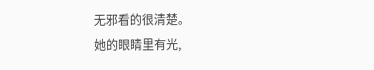无邪看的很清楚。
她的眼睛里有光,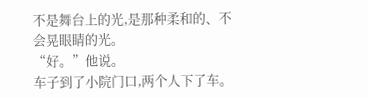不是舞台上的光,是那种柔和的、不会晃眼睛的光。
“好。”他说。
车子到了小院门口,两个人下了车。